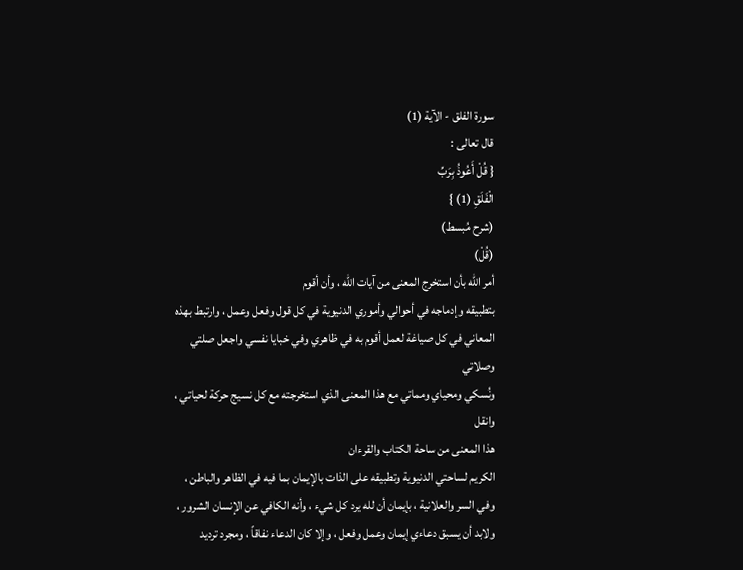سورة الفلق - الآية (1)
قال تعالى :
{ قُلْ أَعُوذُ بِرَبِّ
الْفَلَقِ (1) }
(شرح مُبسط)
(قُلْ)
أمر الله بأن استخرج المعنى من آيات الله ، وأن أقوم
بتطبيقه وإدماجه في أحوالي وأموري الدنيوية في كل قول وفعل وعمل ، وارتبط بهذه
المعاني في كل صياغة لعمل أقوم به في ظاهري وفي خبايا نفسي واجعل صلتي وصلاتي
ونُسكي ومحياي ومماتي مع هذا المعنى الذي استخرجته مع كل نسيج حركة لحياتي ، وانقل
هذا المعنى من ساحة الكتاب والقرءان
الكريم لساحتي الدنيوية وتطبيقه على الذات بالإيمان بما فيه في الظاهر والباطن ،
وفي السر والعلانية ، بإيمان أن لله يرد كل شيء ، وأنه الكافي عن الإنسان الشرور ،
ولابد أن يسبق دعاءي إيمان وعمل وفعل ، وإلا كان الدعاء نفاقاً ، ومجرد ترديد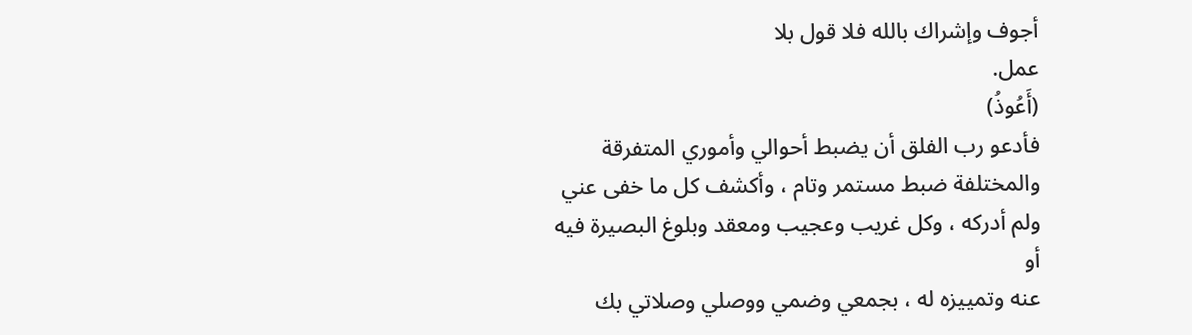أجوف وإشراك بالله فلا قول بلا
عمل.
(أَعُوذُ)
فأدعو رب الفلق أن يضبط أحوالي وأموري المتفرقة
والمختلفة ضبط مستمر وتام ، وأكشف كل ما خفى عني ولم أدركه ، وكل غريب وعجيب ومعقد وبلوغ البصيرة فيه أو
عنه وتمييزه له ، بجمعي وضمي ووصلي وصلاتي بك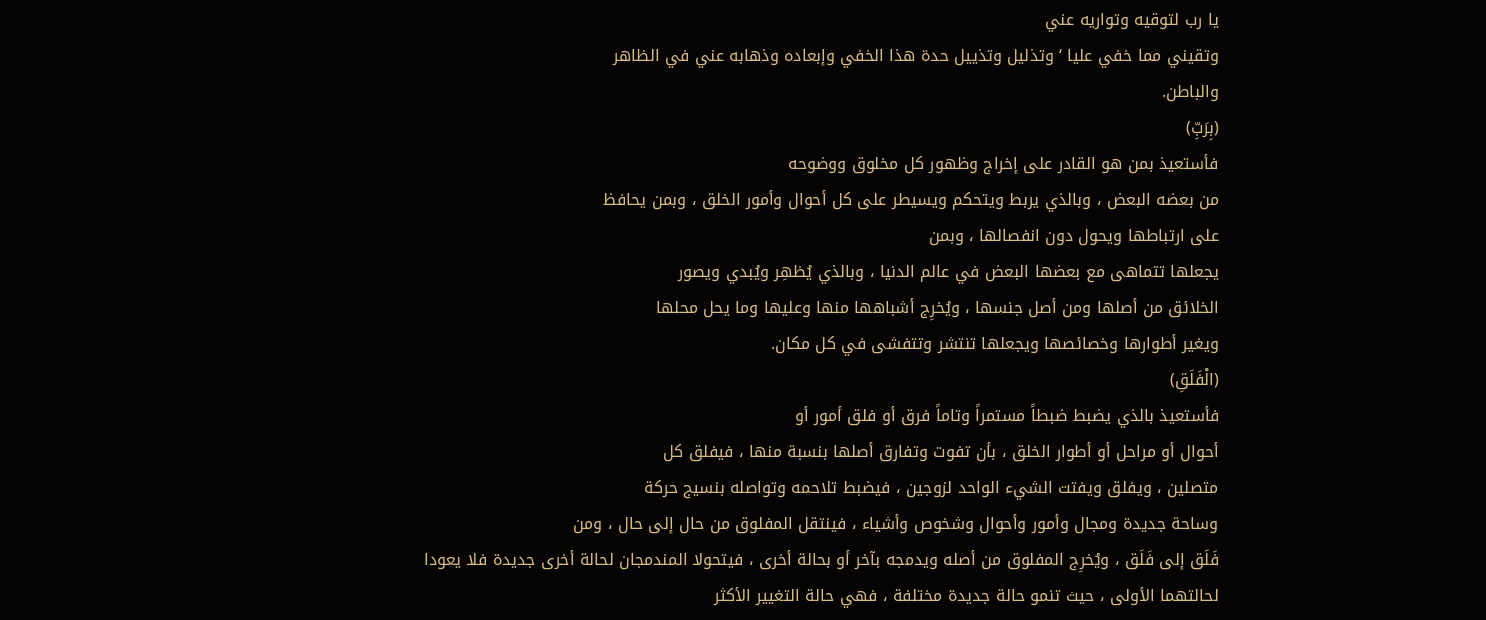يا رب لتوقيه وتواريه عني
وتقيني مما خفي عليا ‘ وتذليل وتذييل حدة هذا الخفي وإبعاده وذهابه عني في الظاهر
والباطن.
(بِرَبِّ)
فأستعيذ بمن هو القادر على إخراج وظهور كل مخلوق ووضوحه
من بعضه البعض ، وبالذي يربط ويتحكم ويسيطر على كل أحوال وأمور الخلق ، وبمن يحافظ
على ارتباطها ويحول دون انفصالها ، وبمن
يجعلها تتماهى مع بعضها البعض في عالم الدنيا ، وبالذي يُظهِر ويُبدي ويصور
الخلائق من أصلها ومن أصل جنسها ، ويُخرِج أشباهها منها وعليها وما يحل محلها
ويغير أطوارها وخصائصها ويجعلها تنتشر وتتفشى في كل مكان.
(الْفَلَقِ)
فأستعيذ بالذي يضبط ضبطاً مستمراً وتاماً فرق أو فلق أمور أو
أحوال أو مراحل أو أطوار الخلق ، بأن تفوت وتفارق أصلها بنسبة منها ، فيفلق كل
متصلين ، ويفلق ويفتت الشيء الواحد لزوجين ، فيضبط تلاحمه وتواصله بنسيج حركة
وساحة جديدة ومجال وأمور وأحوال وشخوص وأشياء ، فينتقل المفلوق من حال إلى حال ، ومن
فَلَق إلى فَلَق ، ويُخرِج المفلوق من أصله ويدمجه بآخر أو بحالة أخرى ، فيتحولا المندمجان لحالة أخرى جديدة فلا يعودا
لحالتهما الأولى ، حيث تنمو حالة جديدة مختلفة ، فهي حالة التغيير الأكثر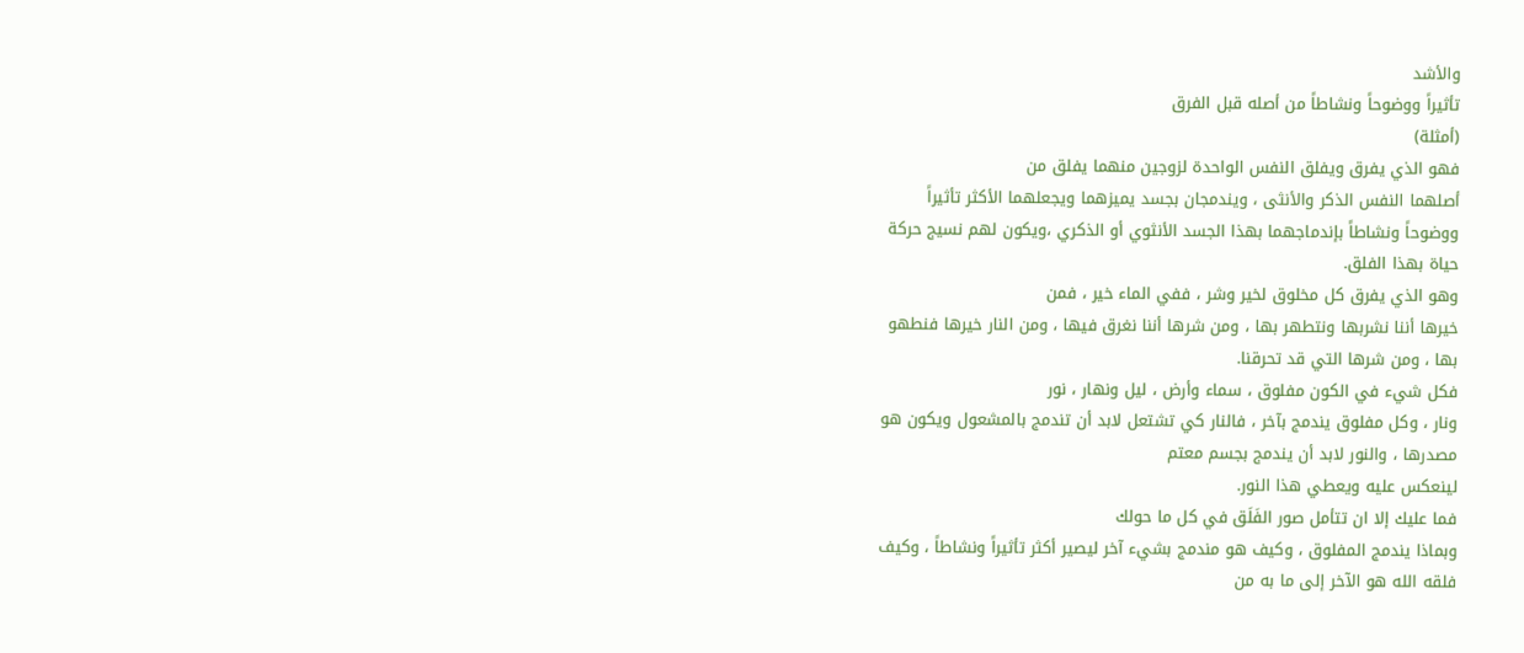والأشد
تأثيراً ووضوحاً ونشاطاً من أصله قبل الفرق
(أمثلة)
فهو الذي يفرق ويفلق النفس الواحدة لزوجين منهما يفلق من
أصلهما النفس الذكر والأنثى ، ويندمجان بجسد يميزهما ويجعلهما الأكثر تأثيراً
ووضوحاً ونشاطاً بإندماجهما بهذا الجسد الأنثوي أو الذكري ،ويكون لهم نسيج حركة
حياة بهذا الفلق.
وهو الذي يفرق كل مخلوق لخير وشر ، ففي الماء خير ، فمن
خيرها أننا نشربها ونتطهر بها ، ومن شرها أننا نغرق فيها ، ومن النار خيرها فنطهو
بها ، ومن شرها التي قد تحرقنا.
فكل شيء في الكون مفلوق ، سماء وأرض ، ليل ونهار ، نور
ونار ، وكل مفلوق يندمج بآخر ، فالنار كي تشتعل لابد أن تندمج بالمشعول ويكون هو
مصدرها ، والنور لابد أن يندمج بجسم معتم
لينعكس عليه ويعطي هذا النور.
فما عليك إلا ان تتأمل صور الفَلَق في كل ما حولك
وبماذا يندمج المفلوق ، وكيف هو مندمج بشيء آخر ليصير أكثر تأثيراً ونشاطاً ، وكيف
فلقه الله هو الآخر إلى ما به من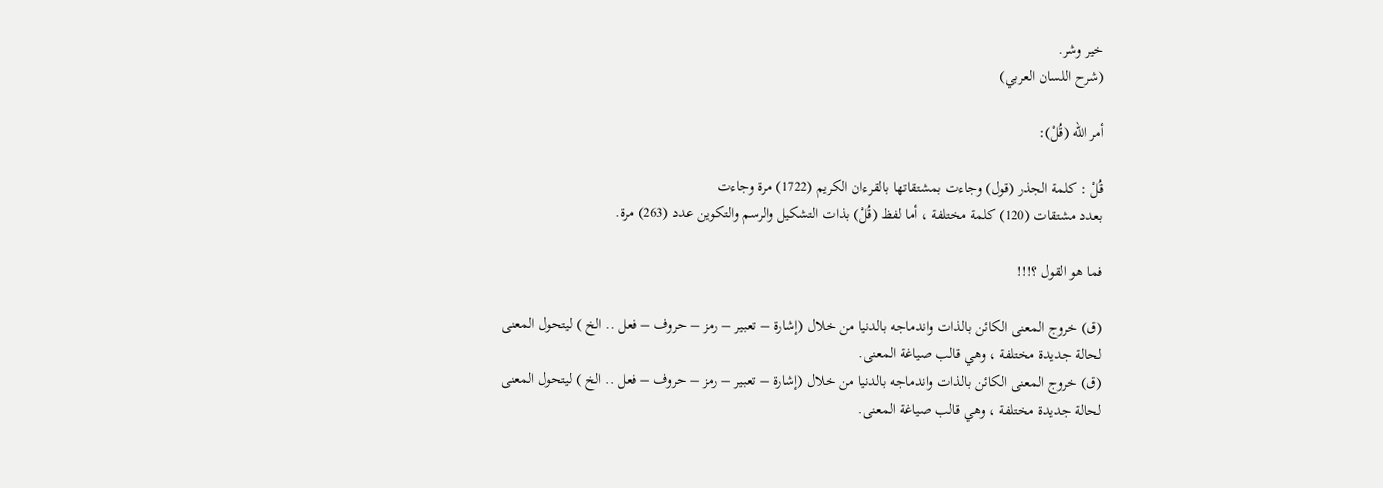خير وشر.
(شرح اللسان العربي)

أمر الله (قُلْ):

قُلْ : كلمة الجذر (قول) وجاءت بمشتقاتها بالقرءان الكريم (1722) مرة وجاءت
بعدد مشتقات (120) كلمة مختلفة ، أما لفظ (قُلْ) بذات التشكيل والرسم والتكوين عدد (263) مرة.

فما هو القول ؟!!!

(ق) خروج المعنى الكائن بالذات واندماجه بالدنيا من خلال (إشارة – تعبير – رمز – حروف – فعل .. الخ ) ليتحول المعنى لحالة جديدة مختلفة ، وهي قالب صياغة المعنى.
(ق) خروج المعنى الكائن بالذات واندماجه بالدنيا من خلال (إشارة – تعبير – رمز – حروف – فعل .. الخ ) ليتحول المعنى لحالة جديدة مختلفة ، وهي قالب صياغة المعنى.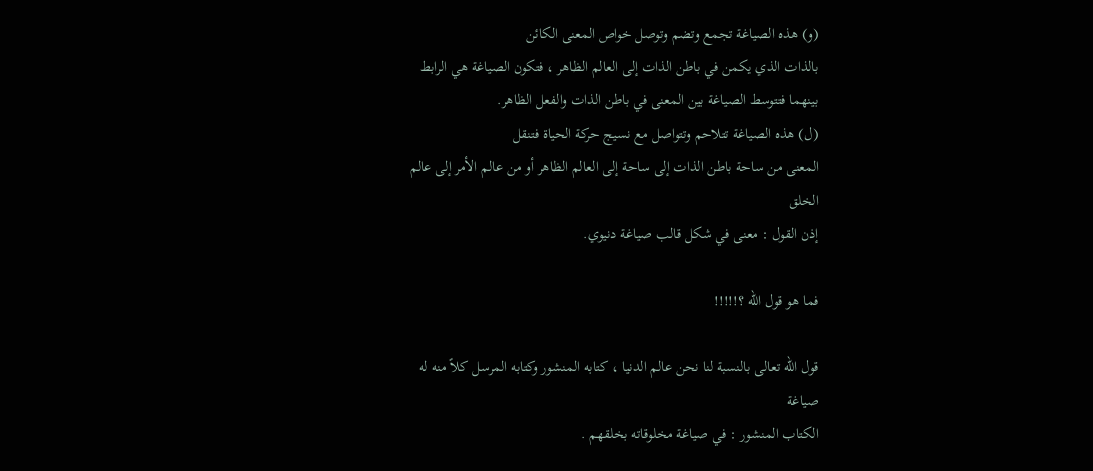(و) هذه الصياغة تجمع وتضم وتوصل خواص المعنى الكائن
بالذات الذي يكمن في باطن الذات إلى العالم الظاهر ، فتكون الصياغة هي الرابط
بينهما فتتوسط الصياغة بين المعنى في باطن الذات والفعل الظاهر.
(ل) هذه الصياغة تتلاحم وتتواصل مع نسيج حركة الحياة فتنقل
المعنى من ساحة باطن الذات إلى ساحة إلى العالم الظاهر أو من عالم الأمر إلى عالم
الخلق
إذن القول : معنى في شكل قالب صياغة دنيوي.

فما هو قول الله ؟!!!!!

قول الله تعالى بالنسبة لنا نحن عالم الدنيا ، كتابه المنشور وكتابه المرسل كلاً منه له
صياغة
الكتاب المنشور : في صياغة مخلوقاته بخلقهم .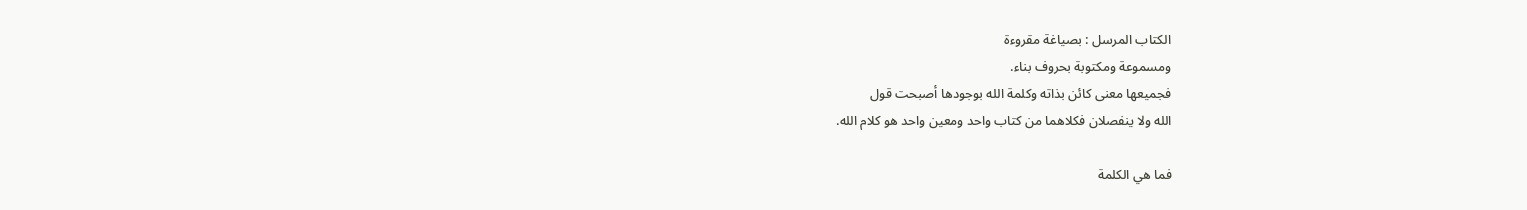الكتاب المرسل : بصياغة مقروءة
ومسموعة ومكتوبة بحروف بناء.
فجميعها معنى كائن بذاته وكلمة الله بوجودها أصبحت قول
الله ولا ينفصلان فكلاهما من كتاب واحد ومعين واحد هو كلام الله.

فما هي الكلمة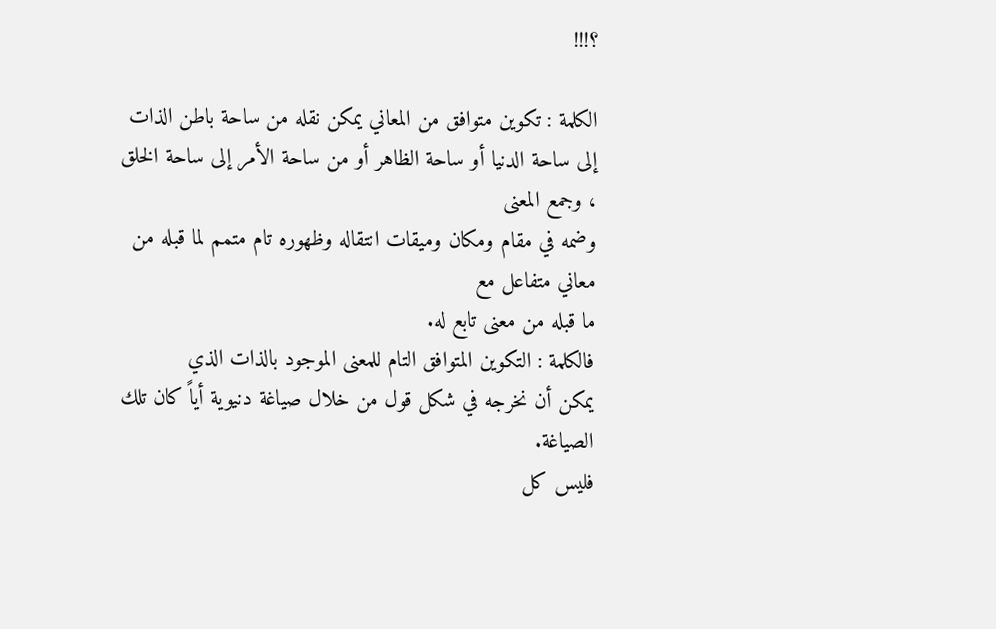؟!!!

الكلمة : تكوين متوافق من المعاني يمكن نقله من ساحة باطن الذات
إلى ساحة الدنيا أو ساحة الظاهر أو من ساحة الأمر إلى ساحة الخلق ، وجمع المعنى
وضمه في مقام ومكان وميقات انتقاله وظهوره تام متمم لما قبله من معاني متفاعل مع
ما قبله من معنى تابع له.
فالكلمة : التكوين المتوافق التام للمعنى الموجود بالذات الذي
يمكن أن نخرجه في شكل قول من خلال صياغة دنيوية أياً كان تلك الصياغة.
فليس كل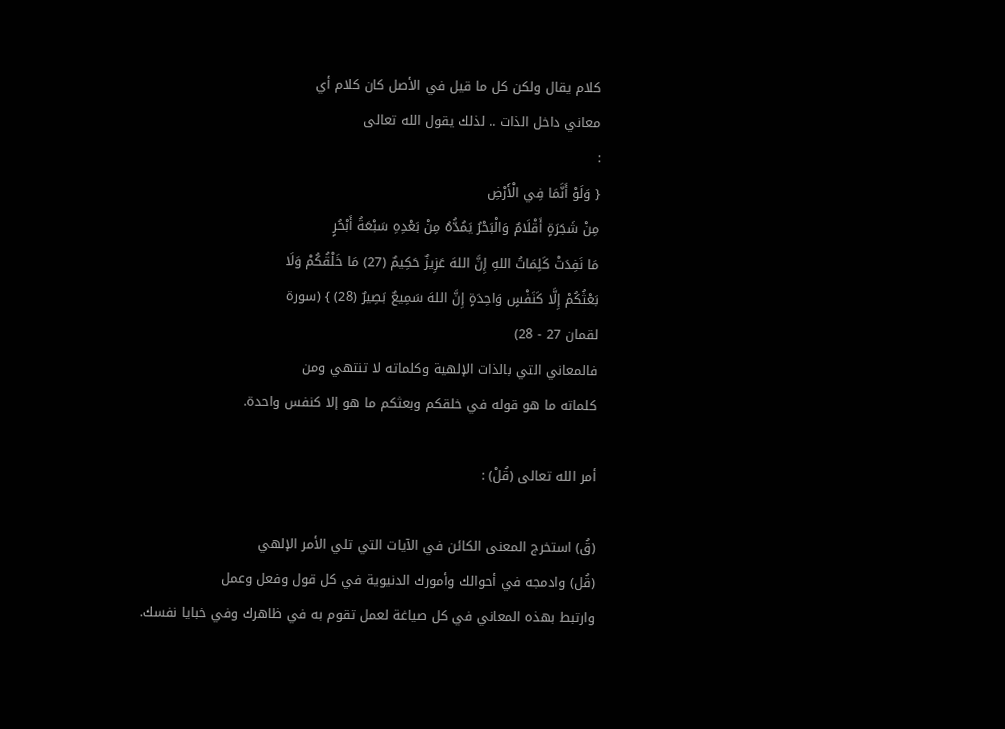كلام يقال ولكن كل ما قيل في الأصل كان كلام أي
معاني داخل الذات .. لذلك يقول الله تعالى
:
{ وَلَوْ أَنَّمَا فِي الْأَرْضِ
مِنْ شَجَرَةٍ أَقْلَامٌ وَالْبَحْرُ يَمُدُّهُ مِنْ بَعْدِهِ سَبْعَةُ أَبْحُرٍ
مَا نَفِدَتْ كَلِمَاتُ اللهِ إِنَّ اللهَ عَزِيزٌ حَكِيمٌ (27) مَا خَلْقُكُمْ وَلَا
بَعْثُكُمْ إِلَّا كَنَفْسٍ وَاحِدَةٍ إِنَّ اللهَ سَمِيعٌ بَصِيرٌ (28) } (سورة
لقمان 27 - 28)
فالمعاني التي بالذات الإلهية وكلماته لا تنتهي ومن
كلماته ما هو قوله في خلقكم وبعثكم ما هو إلا كنفس واحدة.

أمر الله تعالى (قُلْ) :

(قُ) استخرج المعنى الكائن في الآيات التي تلي الأمر الإلهي
(قُل) وادمجه في أحوالك وأمورك الدنيوية في كل قول وفعل وعمل
وارتبط بهذه المعاني في كل صياغة لعمل تقوم به في ظاهرك وفي خبايا نفسك.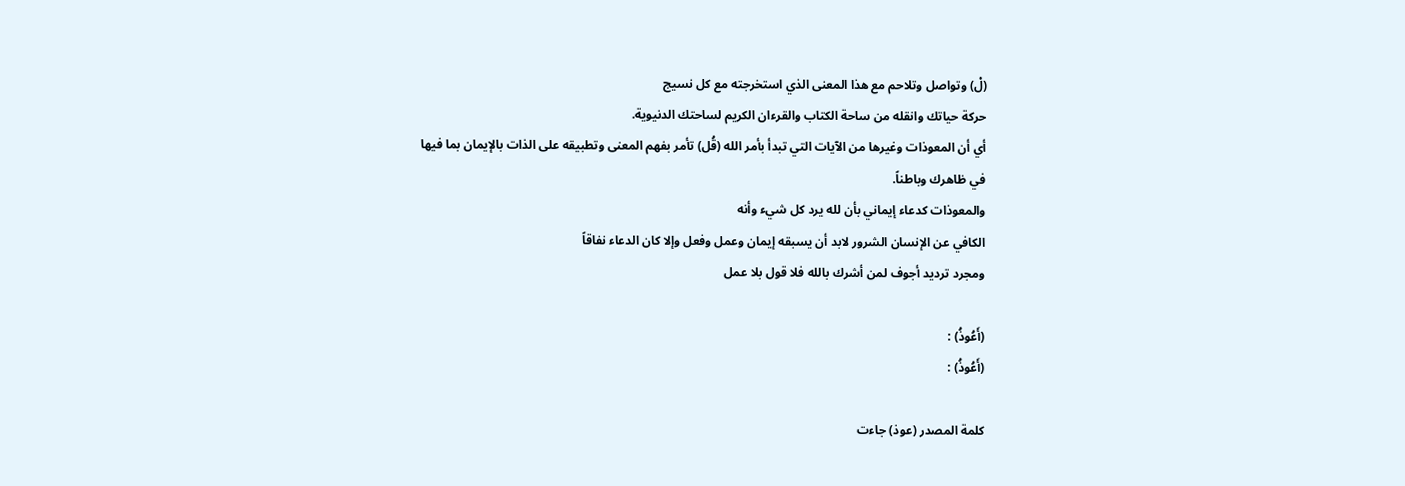(لْ) وتواصل وتلاحم مع هذا المعنى الذي استخرجته مع كل نسيج
حركة حياتك وانقله من ساحة الكتاب والقرءان الكريم لساحتك الدنيوية.
أي أن المعوذات وغيرها من الآيات التي تبدأ بأمر الله (قُل) تأمر بفهم المعنى وتطبيقه على الذات بالإيمان بما فيها
في ظاهرك وباطناً.
والمعوذات كدعاء إيماني بأن لله يرد كل شيء وأنه
الكافي عن الإنسان الشرور لابد أن يسبقه إيمان وعمل وفعل وإلا كان الدعاء نفاقاً
ومجرد ترديد أجوف لمن أشرك بالله فلا قول بلا عمل

(أَعُوذُ) :
(أَعُوذُ) :

كلمة المصدر (عوذ) جاءت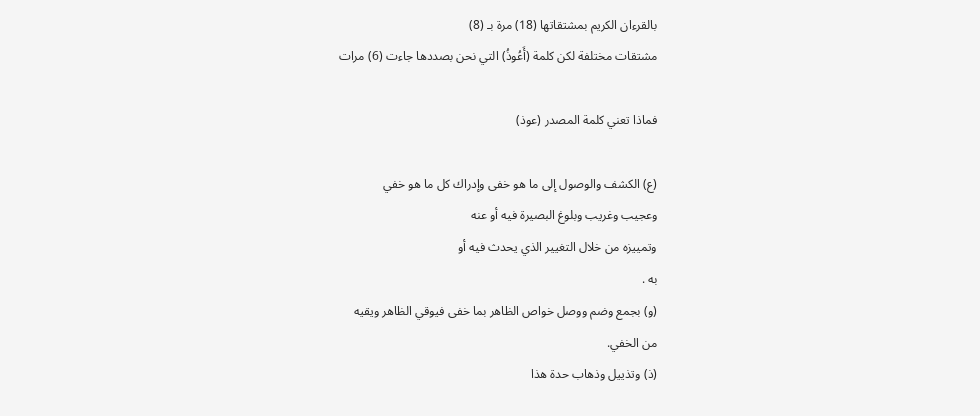بالقرءان الكريم بمشتقاتها (18) مرة بـ (8)
مشتقات مختلفة لكن كلمة (أَعُوذُ) التي نحن بصددها جاءت (6) مرات

فماذا تعني كلمة المصدر (عوذ)

(ع) الكشف والوصول إلى ما هو خفى وإدراك كل ما هو خفي
وعجيب وغريب وبلوغ البصيرة فيه أو عنه
وتمييزه من خلال التغيير الذي يحدث فيه أو
به .
(و) بجمع وضم ووصل خواص الظاهر بما خفى فيوقي الظاهر ويقيه
من الخفي.
(ذ) وتذييل وذهاب حدة هذا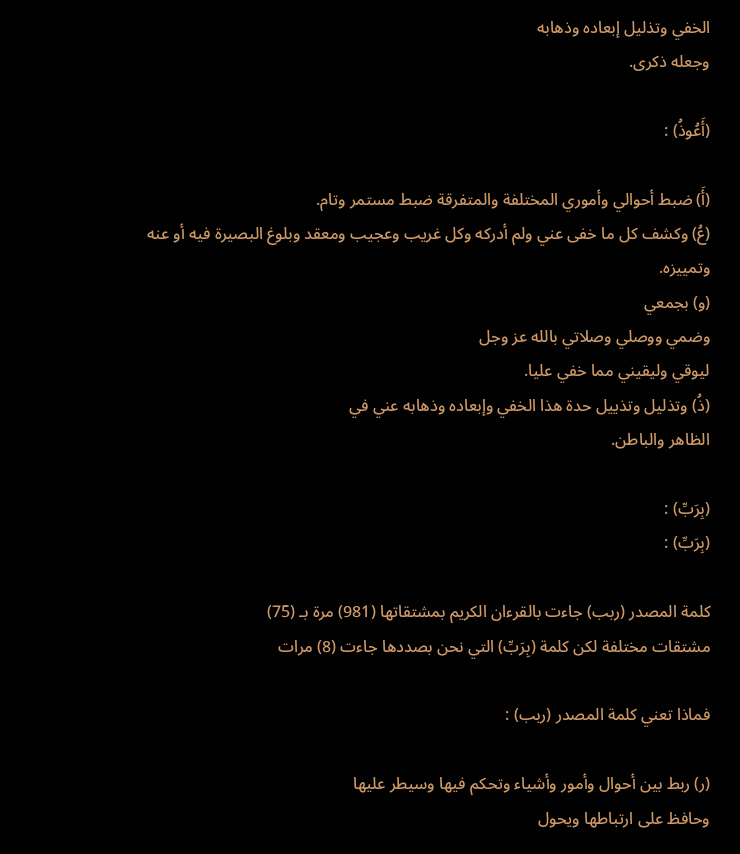الخفي وتذليل إبعاده وذهابه
وجعله ذكرى.

(أَعُوذُ) :

(أَ) ضبط أحوالي وأموري المختلفة والمتفرقة ضبط مستمر وتام.
(عُ) وكشف كل ما خفى عني ولم أدركه وكل غريب وعجيب ومعقد وبلوغ البصيرة فيه أو عنه
وتمييزه.
(و) بجمعي
وضمي ووصلي وصلاتي بالله عز وجل
ليوقي وليقيني مما خفي عليا.
(ذُ) وتذليل وتذييل حدة هذا الخفي وإبعاده وذهابه عني في
الظاهر والباطن.

(بِرَبِّ) :
(بِرَبِّ) :

كلمة المصدر (ربب) جاءت بالقرءان الكريم بمشتقاتها (981) مرة بـ (75)
مشتقات مختلفة لكن كلمة (بِرَبِّ) التي نحن بصددها جاءت (8) مرات

فماذا تعني كلمة المصدر (ربب) :

(ر) ربط بين أحوال وأمور وأشياء وتحكم فيها وسيطر عليها
وحافظ على ارتباطها ويحول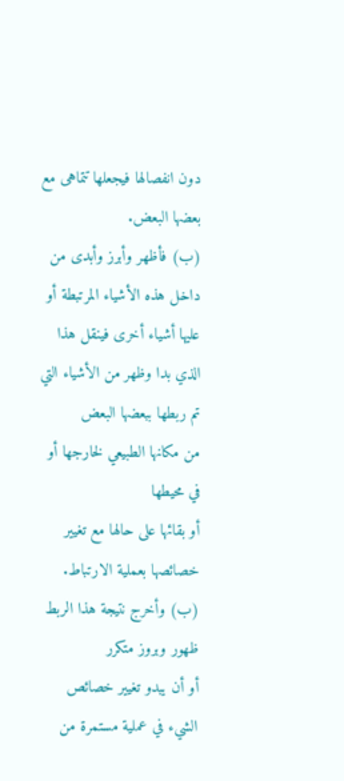دون انفصالها فيجعلها تتماهى مع بعضها البعض.
(ب) فأظهر وأبرز وأبدى من داخل هذه الأشياء المرتبطة أو
عليها أشياء أخرى فينقل هذا الذي بدا وظهر من الأشياء التي تم ربطها ببعضها البعض
من مكانها الطبيعي لخارجها أو في محيطها
أو بقائها على حالها مع تغيير خصائصها بعملية الارتباط.
(ب) وأخرج نتيجة هذا الربط ظهور وبروز متكرر
أو أن يبدو تغيير خصائص الشيء في عملية مستمرة من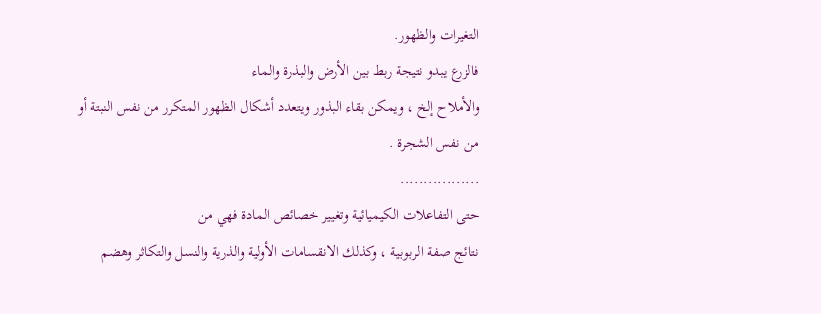التغيرات والظهور.
فالزرع يبدو نتيجة ربط بين الأرض والبذرة والماء
والأملاح إلخ ، ويمكن بقاء البذور ويتعدد أشكال الظهور المتكرر من نفس النبتة أو
من نفس الشجرة .
.................
حتى التفاعلات الكيميائية وتغيير خصائص المادة فهي من
نتائج صفة الربوبية ، وكذلك الانقسامات الأولية والذرية والنسل والتكاثر وهضم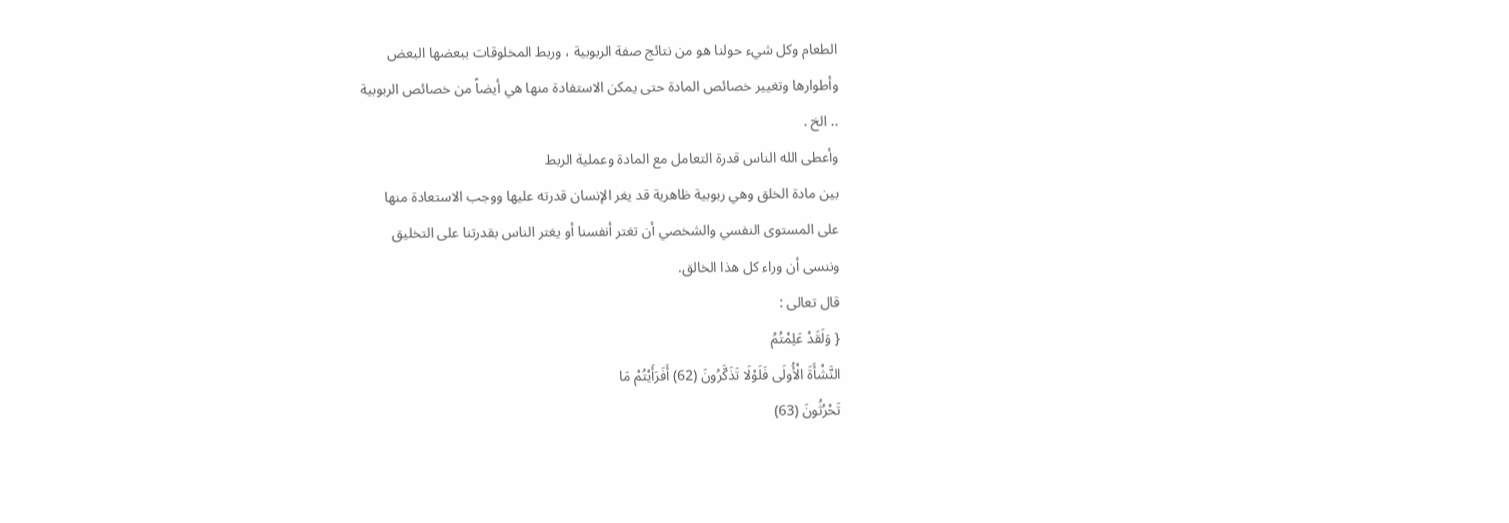الطعام وكل شيء حولنا هو من نتائج صفة الربوبية ، وربط المخلوقات ببعضها البعض
وأطوارها وتغيير خصائص المادة حتى يمكن الاستفادة منها هي أيضاً من خصائص الربوبية
.. الخ .
وأعطى الله الناس قدرة التعامل مع المادة وعملية الربط
بين مادة الخلق وهي ربوبية ظاهرية قد يغر الإنسان قدرته عليها ووجب الاستعادة منها
على المستوى النفسي والشخصي أن تغتر أنفسنا أو يغتر الناس بقدرتنا على التخليق
وننسى أن وراء كل هذا الخالق.
قال تعالى :
{ وَلَقَدْ عَلِمْتُمُ
النَّشْأَةَ الْأُولَى فَلَوْلَا تَذَكَّرُونَ (62) أَفَرَأَيْتُمْ مَا
تَحْرُثُونَ (63)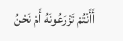أَأَنْتُمْ تَزْرَعُونَهُ أَمْ نَحْنُ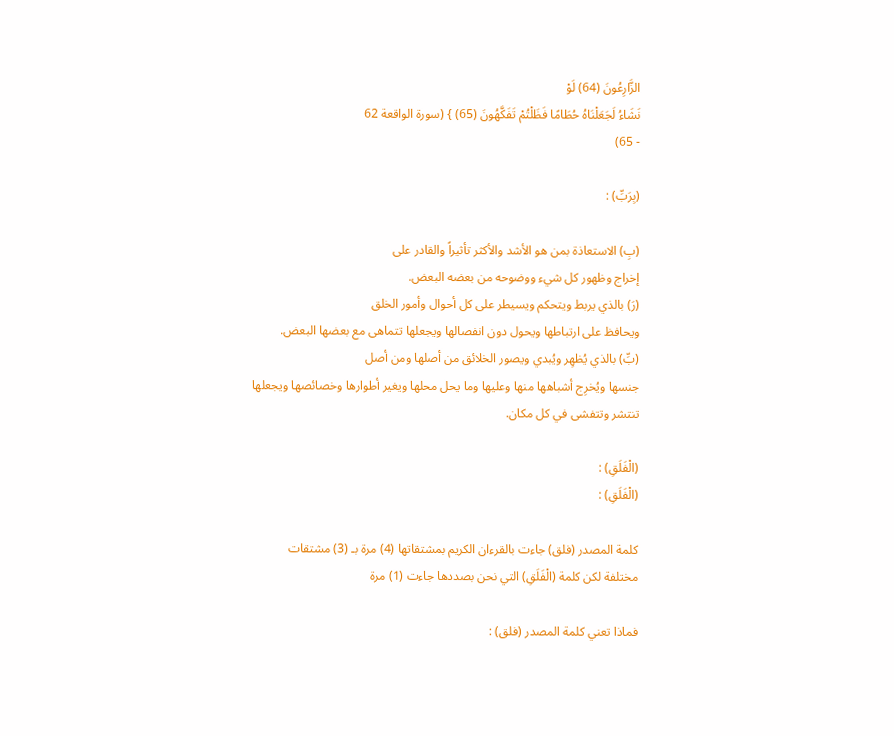الزَّارِعُونَ (64) لَوْ
نَشَاءُ لَجَعَلْنَاهُ حُطَامًا فَظَلْتُمْ تَفَكَّهُونَ (65) } (سورة الواقعة 62
- 65)

(بِرَبِّ) :

(بِ) الاستعاذة بمن هو الأشد والأكثر تأثيراً والقادر على
إخراج وظهور كل شيء ووضوحه من بعضه البعض.
(رَ) بالذي يربط ويتحكم ويسيطر على كل أحوال وأمور الخلق
ويحافظ على ارتباطها ويحول دون انفصالها ويجعلها تتماهى مع بعضها البعض.
(بِّ) بالذي يُظهِر ويُبدي ويصور الخلائق من أصلها ومن أصل
جنسها ويُخرِج أشباهها منها وعليها وما يحل محلها ويغير أطوارها وخصائصها ويجعلها
تنتشر وتتفشى في كل مكان.

(الْفَلَقِ) :
(الْفَلَقِ) :

كلمة المصدر (فلق) جاءت بالقرءان الكريم بمشتقاتها (4) مرة بـ (3) مشتقات
مختلفة لكن كلمة (الْفَلَقِ) التي نحن بصددها جاءت (1) مرة

فماذا تعني كلمة المصدر (فلق) :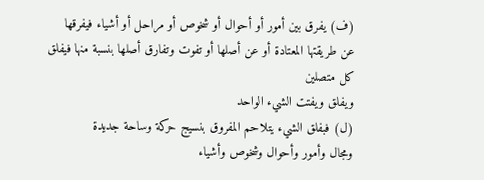(ف) يفرق بين أمور أو أحوال أو شخوص أو مراحل أو أشياء فيفرقها
عن طريقتها المعتادة أو عن أصلها أو تفوت وتفارق أصلها بنسبة منها فيفلق كل متصلين
ويفلق ويفتت الشيء الواحد
(ل) فبفلق الشيء يتلاحم المفروق بنسيج حركة وساحة جديدة
ومجال وأمور وأحوال وشخوص وأشياء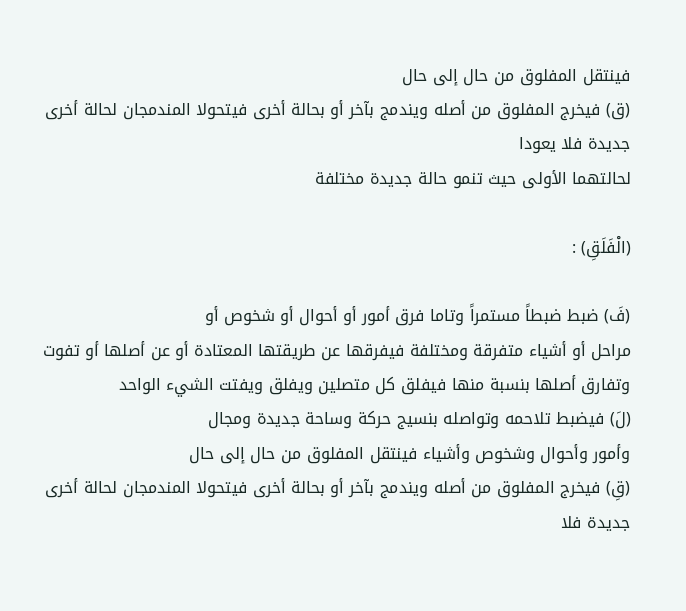فينتقل المفلوق من حال إلى حال
(ق) فيخرج المفلوق من أصله ويندمج بآخر أو بحالة أخرى فيتحولا المندمجان لحالة أخرى جديدة فلا يعودا
لحالتهما الأولى حيث تنمو حالة جديدة مختلفة

(الْفَلَقِ) :

(فَ) ضبط ضبطاً مستمراً وتاما فرق أمور أو أحوال أو شخوص أو
مراحل أو أشياء متفرقة ومختلفة فيفرقها عن طريقتها المعتادة أو عن أصلها أو تفوت
وتفارق أصلها بنسبة منها فيفلق كل متصلين ويفلق ويفتت الشيء الواحد
(لَ) فيضبط تلاحمه وتواصله بنسيج حركة وساحة جديدة ومجال
وأمور وأحوال وشخوص وأشياء فينتقل المفلوق من حال إلى حال
(قِ) فيخرج المفلوق من أصله ويندمج بآخر أو بحالة أخرى فيتحولا المندمجان لحالة أخرى جديدة فلا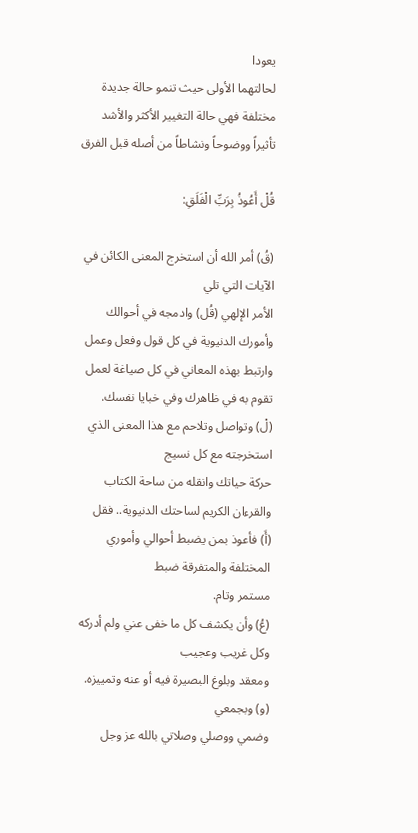يعودا
لحالتهما الأولى حيث تنمو حالة جديدة مختلفة فهي حالة التغيير الأكثر والأشد
تأثيراً ووضوحاً ونشاطاً من أصله قبل الفرق

قُلْ أَعُوذُ بِرَبِّ الْفَلَقِ:

(قُ) أمر الله أن استخرج المعنى الكائن في الآيات التي تلي
الأمر الإلهي (قُل) وادمجه في أحوالك وأمورك الدنيوية في كل قول وفعل وعمل
وارتبط بهذه المعاني في كل صياغة لعمل تقوم به في ظاهرك وفي خبايا نفسك.
(لْ) وتواصل وتلاحم مع هذا المعنى الذي استخرجته مع كل نسيج
حركة حياتك وانقله من ساحة الكتاب والقرءان الكريم لساحتك الدنيوية.. فقل
(أَ) فأعوذ بمن يضبط أحوالي وأموري المختلفة والمتفرقة ضبط
مستمر وتام.
(عُ) وأن يكشف كل ما خفى عني ولم أدركه وكل غريب وعجيب
ومعقد وبلوغ البصيرة فيه أو عنه وتمييزه.
(و) وبجمعي
وضمي ووصلي وصلاتي بالله عز وجل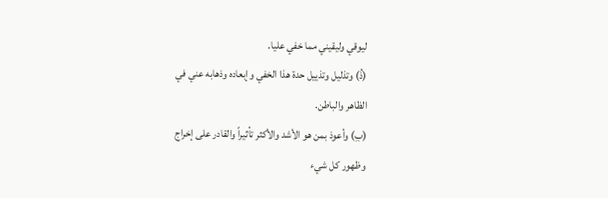ليوقي وليقيني مما خفي عليا.
(ذُ) وتذليل وتذييل حدة هذا الخفي وإبعاده وذهابه عني في
الظاهر والباطن.
(بِ) وأعوذ بمن هو الأشد والأكثر تأثيراً والقادر على إخراج
وظهور كل شيء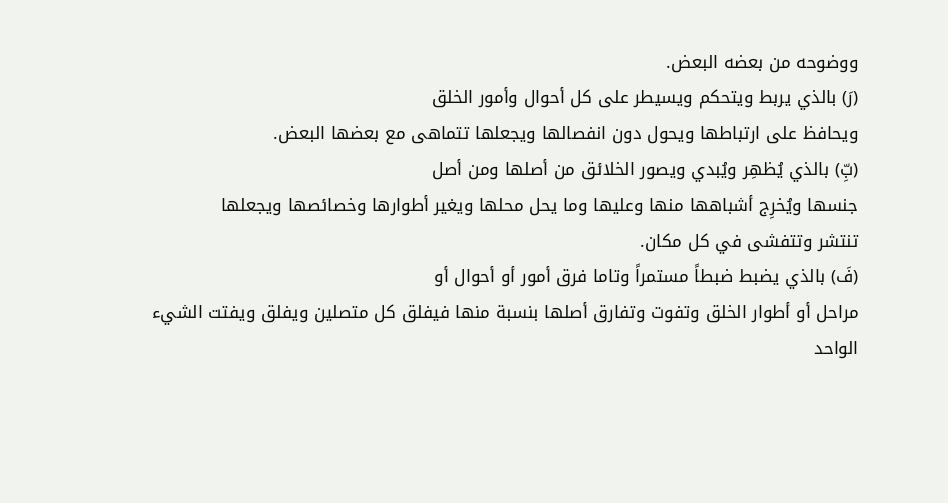ووضوحه من بعضه البعض.
(رَ) بالذي يربط ويتحكم ويسيطر على كل أحوال وأمور الخلق
ويحافظ على ارتباطها ويحول دون انفصالها ويجعلها تتماهى مع بعضها البعض.
(بِّ) بالذي يُظهِر ويُبدي ويصور الخلائق من أصلها ومن أصل
جنسها ويُخرِج أشباهها منها وعليها وما يحل محلها ويغير أطوارها وخصائصها ويجعلها
تنتشر وتتفشى في كل مكان.
(فَ) بالذي يضبط ضبطاً مستمراً وتاما فرق أمور أو أحوال أو
مراحل أو أطوار الخلق وتفوت وتفارق أصلها بنسبة منها فيفلق كل متصلين ويفلق ويفتت الشيء
الواحد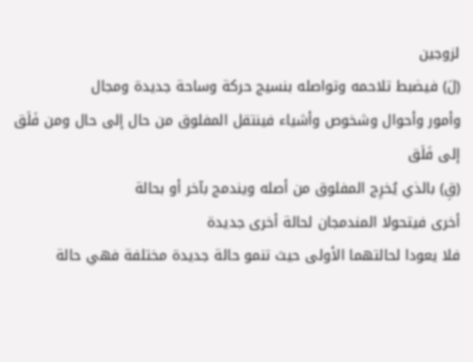لزوجين
(لَ) فيضبط تلاحمه وتواصله بنسيج حركة وساحة جديدة ومجال
وأمور وأحوال وشخوص وأشياء فينتقل المفلوق من حال إلى حال ومن فَلَق إلى فَلَق
(قِ) بالذي يُخرِج المفلوق من أصله ويندمج بآخر أو بحالة
أخرى فيتحولا المندمجان لحالة أخرى جديدة
فلا يعودا لحالتهما الأولى حيث تنمو حالة جديدة مختلفة فهي حالة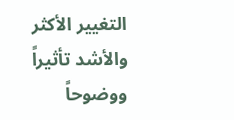التغيير الأكثر
والأشد تأثيراً ووضوحاً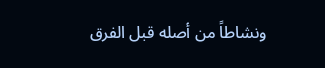ونشاطاً من أصله قبل الفرق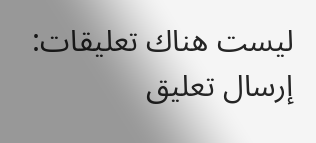ليست هناك تعليقات:
إرسال تعليق